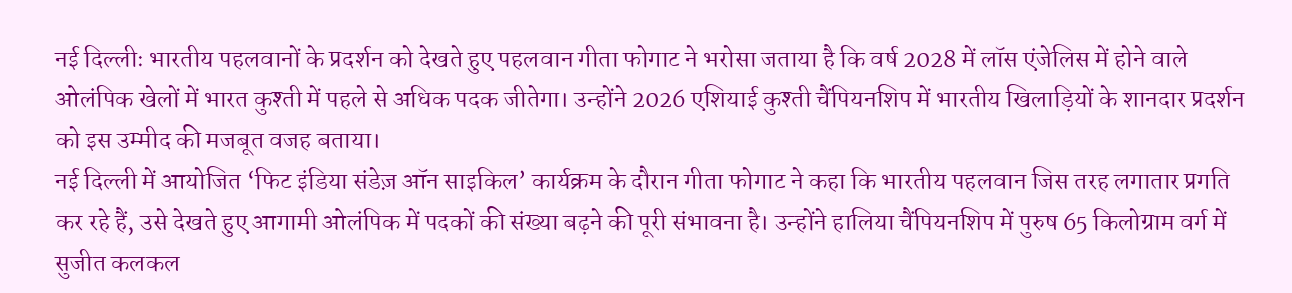नई दिल्लीः भारतीय पहलवानों के प्रदर्शन को देखते हुए पहलवान गीता फोगाट ने भरोसा जताया है कि वर्ष 2028 में लॉस एंजेलिस में होने वाले ओलंपिक खेलों में भारत कुश्ती में पहले से अधिक पदक जीतेगा। उन्होंने 2026 एशियाई कुश्ती चैंपियनशिप में भारतीय खिलाड़ियों के शानदार प्रदर्शन को इस उम्मीद की मजबूत वजह बताया।
नई दिल्ली में आयोजित ‘फिट इंडिया संडेज़ ऑन साइकिल’ कार्यक्रम के दौरान गीता फोगाट ने कहा कि भारतीय पहलवान जिस तरह लगातार प्रगति कर रहे हैं, उसे देखते हुए आगामी ओलंपिक में पदकों की संख्या बढ़ने की पूरी संभावना है। उन्होंने हालिया चैंपियनशिप में पुरुष 65 किलोग्राम वर्ग में सुजीत कलकल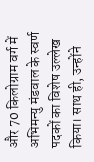और 70 किलोग्राम वर्ग में अभिमन्यु मंडवाल के स्वर्ण पदकों का विशेष उल्लेख किया। साथ ही, उन्होंने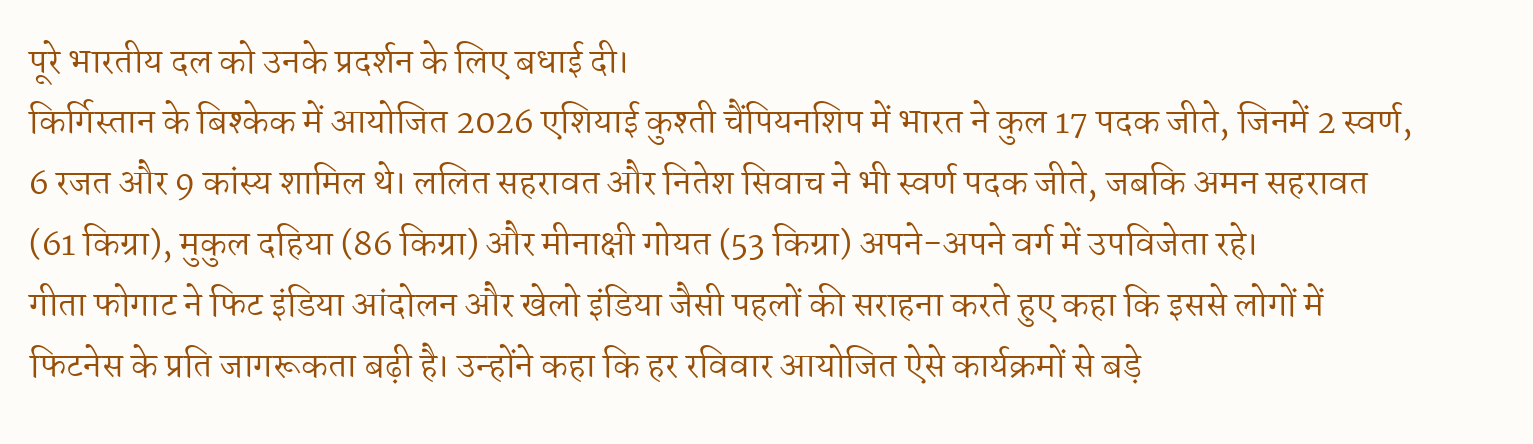पूरे भारतीय दल को उनके प्रदर्शन के लिए बधाई दी।
किर्गिस्तान के बिश्केक में आयोजित 2026 एशियाई कुश्ती चैंपियनशिप में भारत ने कुल 17 पदक जीते, जिनमें 2 स्वर्ण, 6 रजत और 9 कांस्य शामिल थे। ललित सहरावत और नितेश सिवाच ने भी स्वर्ण पदक जीते, जबकि अमन सहरावत (61 किग्रा), मुकुल दहिया (86 किग्रा) और मीनाक्षी गोयत (53 किग्रा) अपने-अपने वर्ग में उपविजेता रहे।
गीता फोगाट ने फिट इंडिया आंदोलन और खेलो इंडिया जैसी पहलों की सराहना करते हुए कहा कि इससे लोगों में फिटनेस के प्रति जागरूकता बढ़ी है। उन्होंने कहा कि हर रविवार आयोजित ऐसे कार्यक्रमों से बड़े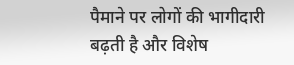पैमाने पर लोगों की भागीदारी बढ़ती है और विशेष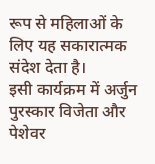रूप से महिलाओं के लिए यह सकारात्मक संदेश देता है।
इसी कार्यक्रम में अर्जुन पुरस्कार विजेता और पेशेवर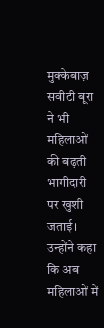मुक्केबाज़ सवीटी बूरा ने भी महिलाओं की बढ़ती भागीदारी पर खुशी जताई। उन्होंने कहा कि अब महिलाओं में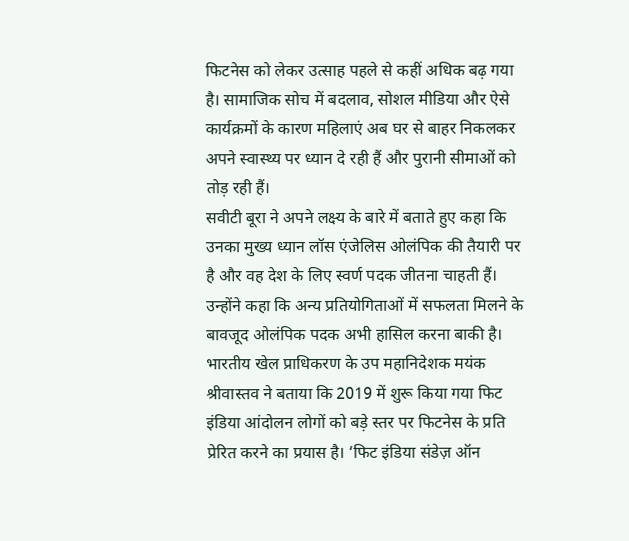फिटनेस को लेकर उत्साह पहले से कहीं अधिक बढ़ गया है। सामाजिक सोच में बदलाव, सोशल मीडिया और ऐसे कार्यक्रमों के कारण महिलाएं अब घर से बाहर निकलकर अपने स्वास्थ्य पर ध्यान दे रही हैं और पुरानी सीमाओं को तोड़ रही हैं।
सवीटी बूरा ने अपने लक्ष्य के बारे में बताते हुए कहा कि उनका मुख्य ध्यान लॉस एंजेलिस ओलंपिक की तैयारी पर है और वह देश के लिए स्वर्ण पदक जीतना चाहती हैं। उन्होंने कहा कि अन्य प्रतियोगिताओं में सफलता मिलने के बावजूद ओलंपिक पदक अभी हासिल करना बाकी है।
भारतीय खेल प्राधिकरण के उप महानिदेशक मयंक श्रीवास्तव ने बताया कि 2019 में शुरू किया गया फिट इंडिया आंदोलन लोगों को बड़े स्तर पर फिटनेस के प्रति प्रेरित करने का प्रयास है। ‘फिट इंडिया संडेज़ ऑन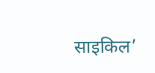साइकिल’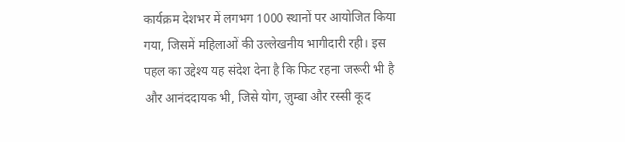कार्यक्रम देशभर में लगभग 1000 स्थानों पर आयोजित किया गया, जिसमें महिलाओं की उल्लेखनीय भागीदारी रही। इस पहल का उद्देश्य यह संदेश देना है कि फिट रहना जरूरी भी है और आनंददायक भी, जिसे योग, ज़ुम्बा और रस्सी कूद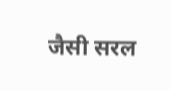जैसी सरल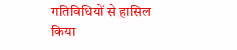गतिविधियों से हासिल किया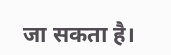जा सकता है।